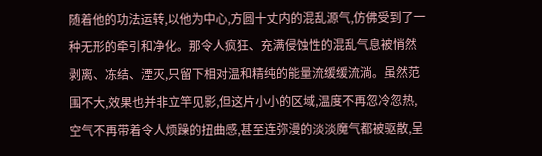随着他的功法运转,以他为中心,方圆十丈内的混乱源气,仿佛受到了一种无形的牵引和净化。那令人疯狂、充满侵蚀性的混乱气息被悄然剥离、冻结、湮灭,只留下相对温和精纯的能量流缓缓流淌。虽然范围不大,效果也并非立竿见影,但这片小小的区域,温度不再忽冷忽热,空气不再带着令人烦躁的扭曲感,甚至连弥漫的淡淡魔气都被驱散,呈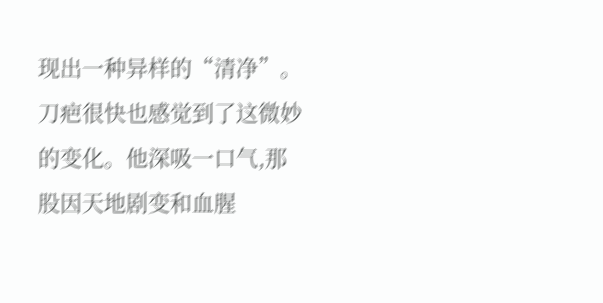现出一种异样的“清净”。
刀疤很快也感觉到了这微妙的变化。他深吸一口气,那股因天地剧变和血腥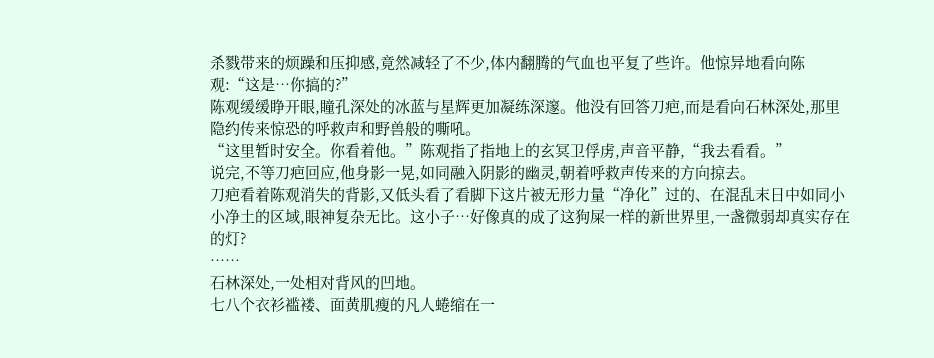杀戮带来的烦躁和压抑感,竟然减轻了不少,体内翻腾的气血也平复了些许。他惊异地看向陈观:“这是…你搞的?”
陈观缓缓睁开眼,瞳孔深处的冰蓝与星辉更加凝练深邃。他没有回答刀疤,而是看向石林深处,那里隐约传来惊恐的呼救声和野兽般的嘶吼。
“这里暂时安全。你看着他。”陈观指了指地上的玄冥卫俘虏,声音平静,“我去看看。”
说完,不等刀疤回应,他身影一晃,如同融入阴影的幽灵,朝着呼救声传来的方向掠去。
刀疤看着陈观消失的背影,又低头看了看脚下这片被无形力量“净化”过的、在混乱末日中如同小小净土的区域,眼神复杂无比。这小子…好像真的成了这狗屎一样的新世界里,一盏微弱却真实存在的灯?
……
石林深处,一处相对背风的凹地。
七八个衣衫褴褛、面黄肌瘦的凡人蜷缩在一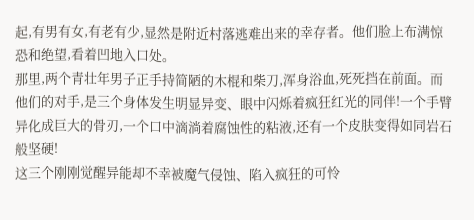起,有男有女,有老有少,显然是附近村落逃难出来的幸存者。他们脸上布满惊恐和绝望,看着凹地入口处。
那里,两个青壮年男子正手持简陋的木棍和柴刀,浑身浴血,死死挡在前面。而他们的对手,是三个身体发生明显异变、眼中闪烁着疯狂红光的同伴!一个手臂异化成巨大的骨刃,一个口中滴淌着腐蚀性的粘液,还有一个皮肤变得如同岩石般坚硬!
这三个刚刚觉醒异能却不幸被魔气侵蚀、陷入疯狂的可怜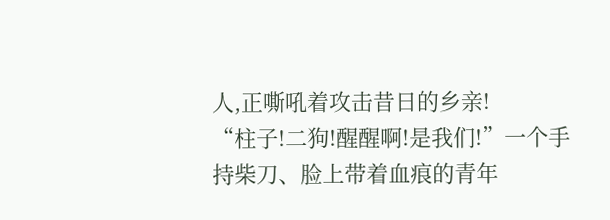人,正嘶吼着攻击昔日的乡亲!
“柱子!二狗!醒醒啊!是我们!”一个手持柴刀、脸上带着血痕的青年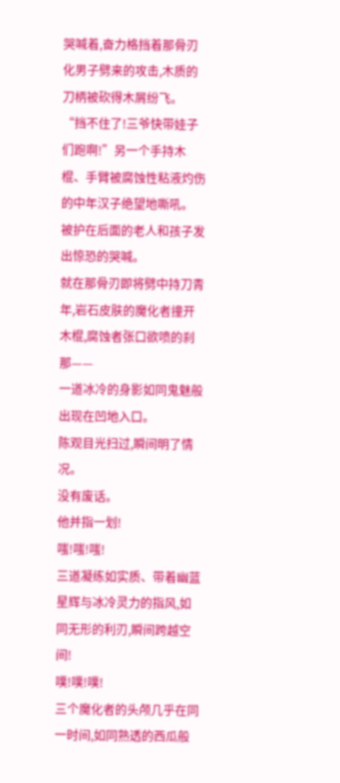哭喊着,奋力格挡着那骨刃化男子劈来的攻击,木质的刀柄被砍得木屑纷飞。
“挡不住了!三爷快带娃子们跑啊!”另一个手持木棍、手臂被腐蚀性粘液灼伤的中年汉子绝望地嘶吼。
被护在后面的老人和孩子发出惊恐的哭喊。
就在那骨刃即将劈中持刀青年,岩石皮肤的魔化者撞开木棍,腐蚀者张口欲喷的刹那——
一道冰冷的身影如同鬼魅般出现在凹地入口。
陈观目光扫过,瞬间明了情况。
没有废话。
他并指一划!
嗤!嗤!嗤!
三道凝练如实质、带着幽蓝星辉与冰冷灵力的指风,如同无形的利刃,瞬间跨越空间!
噗!噗!噗!
三个魔化者的头颅几乎在同一时间,如同熟透的西瓜般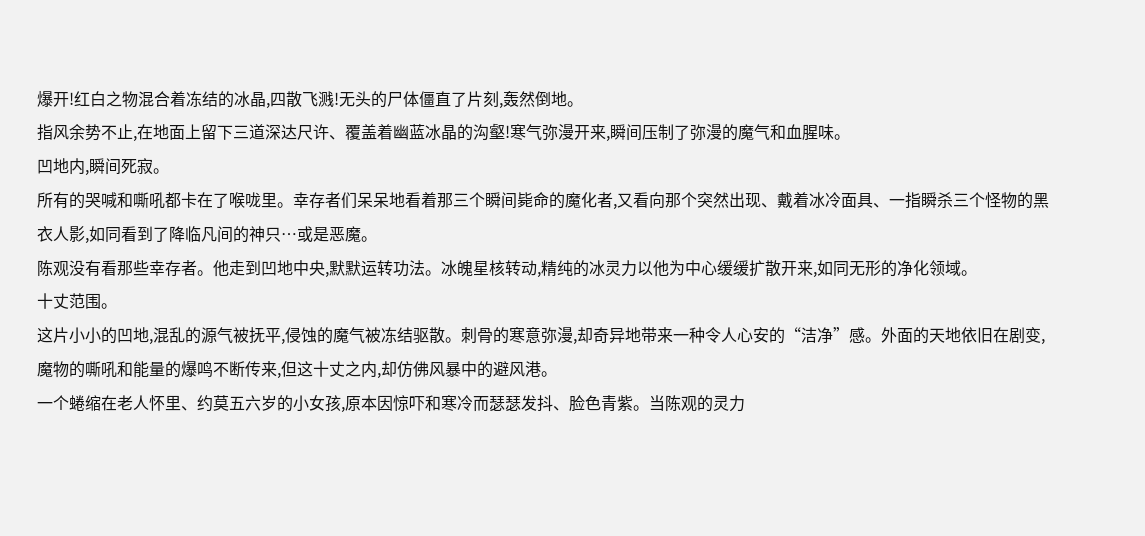爆开!红白之物混合着冻结的冰晶,四散飞溅!无头的尸体僵直了片刻,轰然倒地。
指风余势不止,在地面上留下三道深达尺许、覆盖着幽蓝冰晶的沟壑!寒气弥漫开来,瞬间压制了弥漫的魔气和血腥味。
凹地内,瞬间死寂。
所有的哭喊和嘶吼都卡在了喉咙里。幸存者们呆呆地看着那三个瞬间毙命的魔化者,又看向那个突然出现、戴着冰冷面具、一指瞬杀三个怪物的黑衣人影,如同看到了降临凡间的神只…或是恶魔。
陈观没有看那些幸存者。他走到凹地中央,默默运转功法。冰魄星核转动,精纯的冰灵力以他为中心缓缓扩散开来,如同无形的净化领域。
十丈范围。
这片小小的凹地,混乱的源气被抚平,侵蚀的魔气被冻结驱散。刺骨的寒意弥漫,却奇异地带来一种令人心安的“洁净”感。外面的天地依旧在剧变,魔物的嘶吼和能量的爆鸣不断传来,但这十丈之内,却仿佛风暴中的避风港。
一个蜷缩在老人怀里、约莫五六岁的小女孩,原本因惊吓和寒冷而瑟瑟发抖、脸色青紫。当陈观的灵力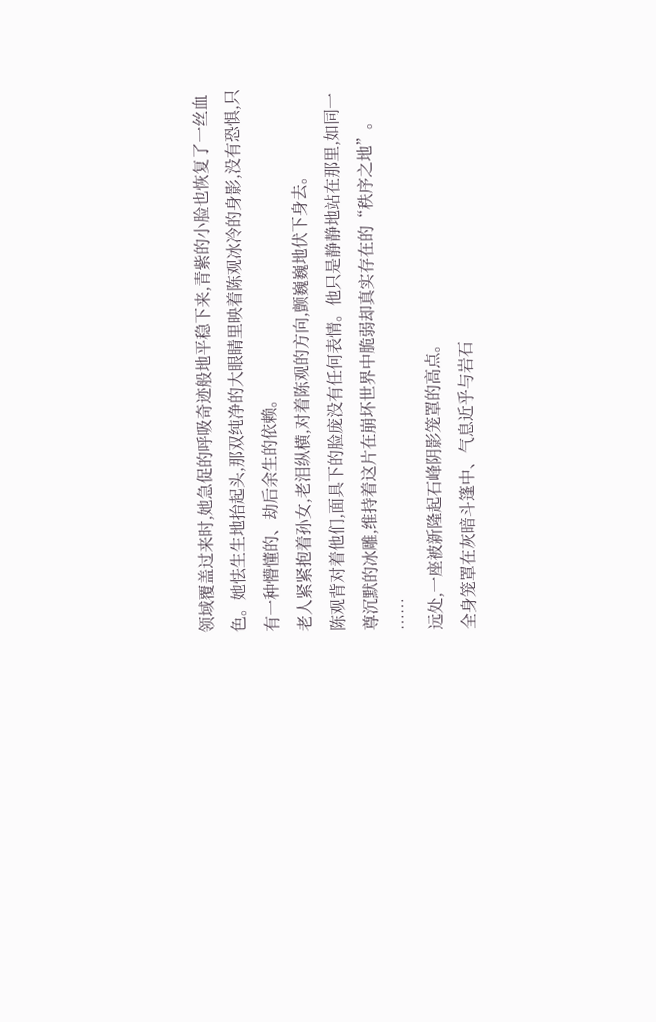领域覆盖过来时,她急促的呼吸奇迹般地平稳下来,青紫的小脸也恢复了一丝血色。她怯生生地抬起头,那双纯净的大眼睛里映着陈观冰冷的身影,没有恐惧,只有一种懵懂的、劫后余生的依赖。
老人紧紧抱着孙女,老泪纵横,对着陈观的方向,颤巍巍地伏下身去。
陈观背对着他们,面具下的脸庞没有任何表情。他只是静静地站在那里,如同一尊沉默的冰雕,维持着这片在崩坏世界中脆弱却真实存在的“秩序之地”。
……
远处,一座被新隆起石峰阴影笼罩的高点。
全身笼罩在灰暗斗篷中、气息近乎与岩石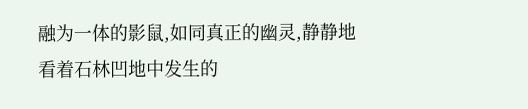融为一体的影鼠,如同真正的幽灵,静静地看着石林凹地中发生的